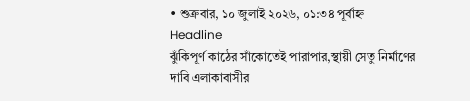• শুক্রবার, ১০ জুলাই ২০২৬, ০১:৩৪ পূর্বাহ্ন
Headline
ঝুঁকিপূর্ণ কাঠের সাঁকোতেই পারাপার,স্থায়ী সেতু নির্মাণের দাবি এলাকাবাসীর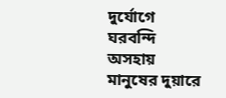দুর্যোগে ঘরবন্দি অসহায় মানুষের দুয়ারে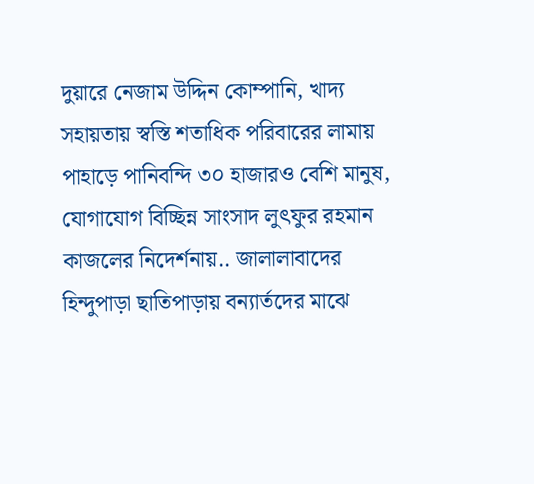দুয়ারে নেজাম উদ্দিন কোম্পানি, খাদ্য সহায়তায় স্বস্তি শতাধিক পরিবারের লামায় পাহাড়ে পানিবন্দি ৩০ হাজারও বেশি মানুষ, যোগাযোগ বিচ্ছিন্ন সাংসাদ লুৎফুর রহমান কাজলের নিদের্শনায়.. জালালাবাদের হিন্দুপাড়া ছাতিপাড়ায় বন্যার্তদের মাঝে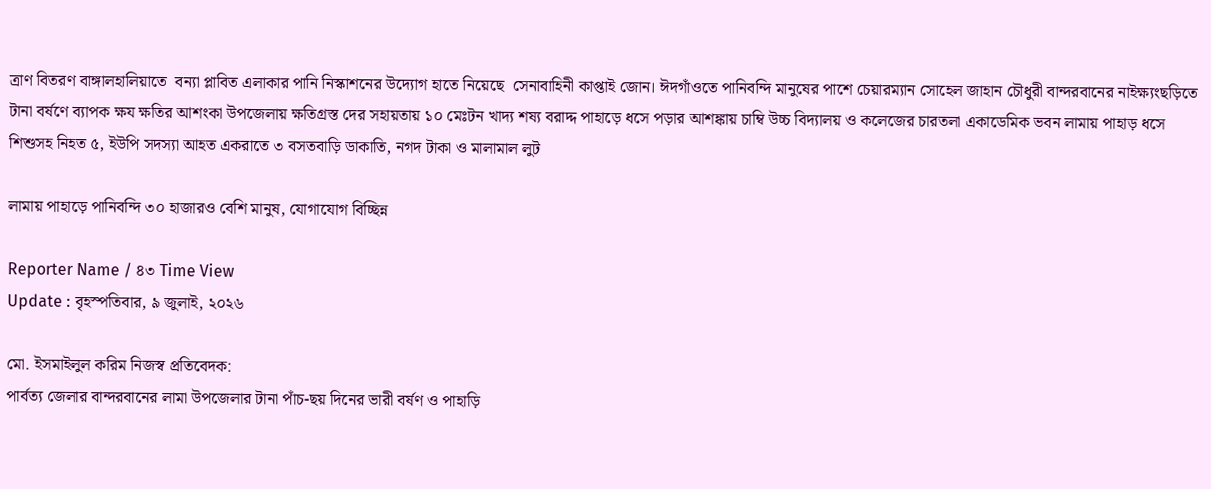ত্রাণ বিতরণ বাঙ্গালহালিয়াতে  বন্যা প্লাবিত এলাকার পানি নিস্কাশনের উদ্যোগ হাতে নিয়েছে  সেনাবাহিনী কাপ্তাই জোন। ঈদগাঁওতে পানিবন্দি মানুষের পাশে চেয়ারম্যান সোহেল জাহান চৌধুরী বান্দরবানের নাইক্ষ্যংছড়িতে টানা বর্ষণে ব্যাপক ক্ষয ক্ষতির আশংকা উপজেলায় ক্ষতিগ্রস্ত দের সহায়তায় ১০ মেঃটন খাদ্য শষ্য বরাদ্দ পাহাড়ে ধসে পড়ার আশঙ্কায় চাম্বি উচ্চ বিদ্যালয় ও কলেজের চারতলা একাডেমিক ভবন লামায় পাহাড় ধসে শিশুসহ নিহত ৫, ইউপি সদস্যা আহত একরাতে ৩ বসতবাড়ি ডাকাতি, নগদ টাকা ও মালামাল লুট

লামায় পাহাড়ে পানিবন্দি ৩০ হাজারও বেশি মানুষ, যোগাযোগ বিচ্ছিন্ন

Reporter Name / ৪৩ Time View
Update : বৃহস্পতিবার, ৯ জুলাই, ২০২৬

মো. ইসমাইলুল করিম নিজস্ব প্রতিবেদক:
পার্বত্য জেলার বান্দরবানের লামা উপজেলার টানা পাঁচ-ছয় দিনের ভারী বর্ষণ ও পাহাড়ি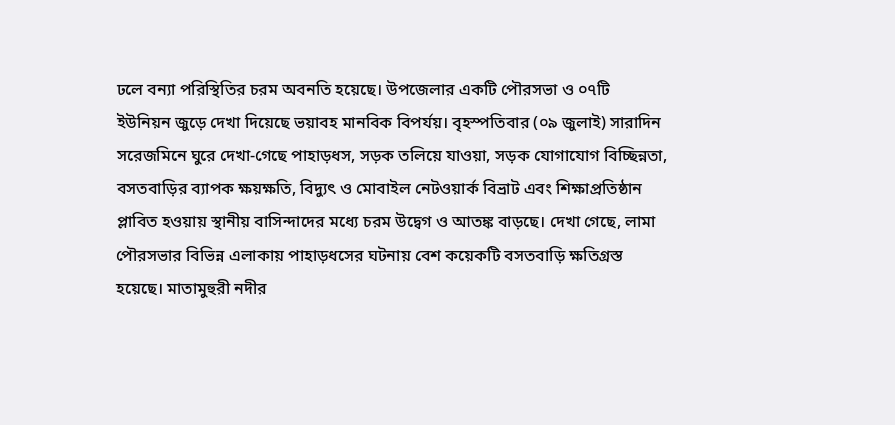ঢলে বন্যা পরিস্থিতির চরম অবনতি হয়েছে। উপজেলার একটি পৌরসভা ও ০৭টি ইউনিয়ন জুড়ে দেখা দিয়েছে ভয়াবহ মানবিক বিপর্যয়। বৃহস্পতিবার (০৯ জুলাই) সারাদিন সরেজমিনে ঘুরে দেখা-গেছে পাহাড়ধস, সড়ক তলিয়ে যাওয়া, সড়ক যোগাযোগ বিচ্ছিন্নতা, বসতবাড়ির ব্যাপক ক্ষয়ক্ষতি, বিদ্যুৎ ও মোবাইল নেটওয়ার্ক বিভ্রাট এবং শিক্ষাপ্রতিষ্ঠান প্লাবিত হওয়ায় স্থানীয় বাসিন্দাদের মধ্যে চরম উদ্বেগ ও আতঙ্ক বাড়ছে। দেখা গেছে, লামা পৌরসভার বিভিন্ন এলাকায় পাহাড়ধসের ঘটনায় বেশ কয়েকটি বসতবাড়ি ক্ষতিগ্রস্ত হয়েছে। মাতামুহুরী নদীর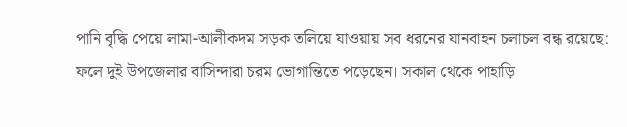পানি বৃদ্ধি পেয়ে লামা-আলীকদম সড়ক তলিয়ে যাওয়ায় সব ধরনের যানবাহন চলাচল বন্ধ রয়েছে: ফলে দুই উপজেলার বাসিন্দারা চরম ভোগান্তিতে পড়েছেন। সকাল থেকে পাহাড়ি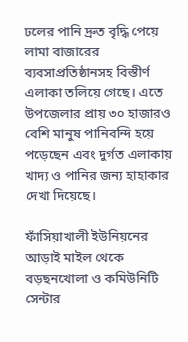ঢলের পানি দ্রুত বৃদ্ধি পেয়ে লামা বাজারের ব্যবসাপ্রতিষ্ঠানসহ বিস্তীর্ণ এলাকা তলিয়ে গেছে। এতে উপজেলার প্রায় ৩০ হাজারও বেশি মানুষ পানিবন্দি হয়ে পড়েছেন এবং দুর্গত এলাকায় খাদ্য ও পানির জন্য হাহাকার দেখা দিয়েছে।

ফাঁসিয়াখালী ইউনিয়নের আড়াই মাইল থেকে বড়ছনখোলা ও কমিউনিটি সেন্টার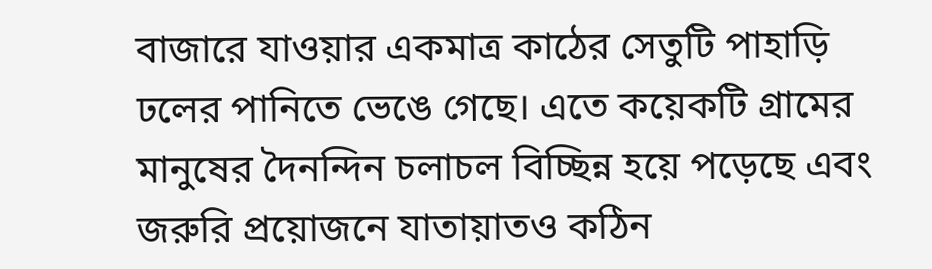বাজারে যাওয়ার একমাত্র কাঠের সেতুটি পাহাড়ি ঢলের পানিতে ভেঙে গেছে। এতে কয়েকটি গ্রামের মানুষের দৈনন্দিন চলাচল বিচ্ছিন্ন হয়ে পড়েছে এবং জরুরি প্রয়োজনে যাতায়াতও কঠিন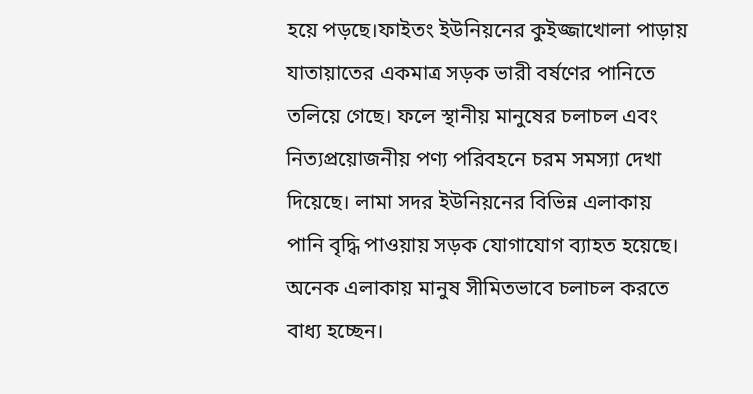হয়ে পড়ছে।ফাইতং ইউনিয়নের কুইজ্জাখোলা পাড়ায় যাতায়াতের একমাত্র সড়ক ভারী বর্ষণের পানিতে তলিয়ে গেছে। ফলে স্থানীয় মানুষের চলাচল এবং নিত্যপ্রয়োজনীয় পণ্য পরিবহনে চরম সমস্যা দেখা দিয়েছে। লামা সদর ইউনিয়নের বিভিন্ন এলাকায় পানি বৃদ্ধি পাওয়ায় সড়ক যোগাযোগ ব্যাহত হয়েছে। অনেক এলাকায় মানুষ সীমিতভাবে চলাচল করতে বাধ্য হচ্ছেন।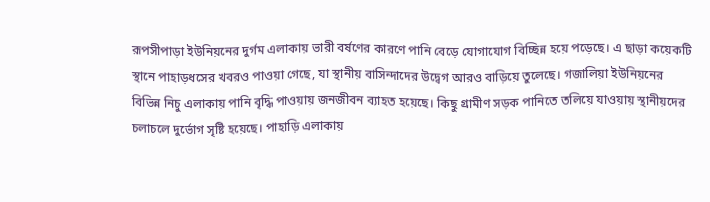রূপসীপাড়া ইউনিয়নের দুর্গম এলাকায় ভারী বর্ষণের কারণে পানি বেড়ে যোগাযোগ বিচ্ছিন্ন হয়ে পড়েছে। এ ছাড়া কয়েকটি স্থানে পাহাড়ধসের খবরও পাওয়া গেছে, যা স্থানীয় বাসিন্দাদের উদ্বেগ আরও বাড়িয়ে তুলেছে। গজালিয়া ইউনিয়নের বিভিন্ন নিচু এলাকায় পানি বৃদ্ধি পাওয়ায় জনজীবন ব্যাহত হয়েছে। কিছু গ্রামীণ সড়ক পানিতে তলিয়ে যাওয়ায় স্থানীয়দের চলাচলে দুর্ভোগ সৃষ্টি হয়েছে। পাহাড়ি এলাকায়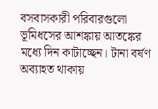বসবাসকারী পরিবারগুলো ভূমিধসের আশঙ্কায় আতঙ্কের মধ্যে দিন কাটাচ্ছেন। টানা বর্ষণ অব্যাহত থাকায়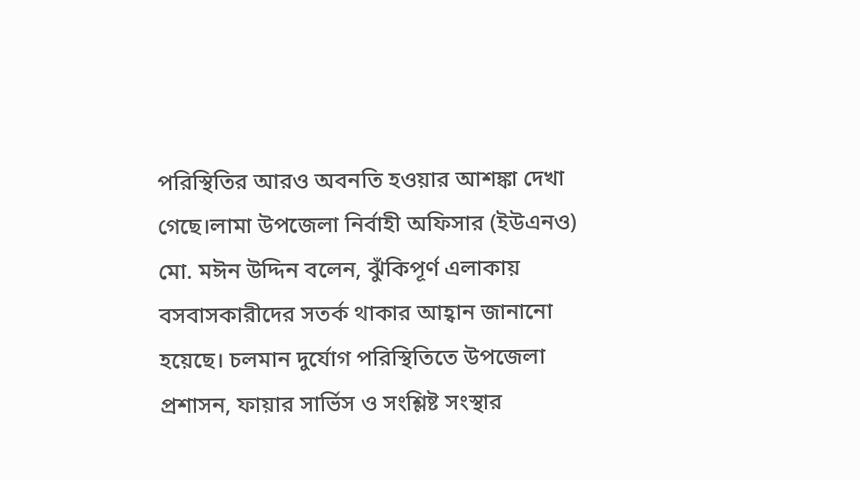পরিস্থিতির আরও অবনতি হওয়ার আশঙ্কা দেখা গেছে।লামা উপজেলা নির্বাহী অফিসার (ইউএনও) মো. মঈন উদ্দিন বলেন, ঝুঁকিপূর্ণ এলাকায় বসবাসকারীদের সতর্ক থাকার আহ্বান জানানো হয়েছে। চলমান দুর্যোগ পরিস্থিতিতে উপজেলা প্রশাসন, ফায়ার সার্ভিস ও সংশ্লিষ্ট সংস্থার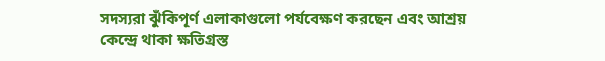সদস্যরা ঝুঁকিপূর্ণ এলাকাগুলো পর্যবেক্ষণ করছেন এবং আশ্রয় কেন্দ্রে থাকা ক্ষতিগ্রস্ত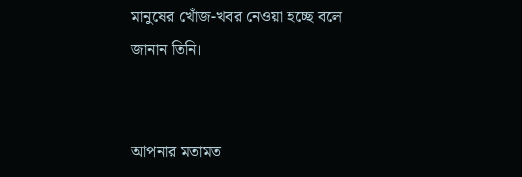মানুষের খোঁজ-খবর নেওয়া হচ্ছে বলে জানান তিনি।


আপনার মতামত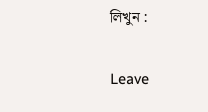লিখুন :

Leave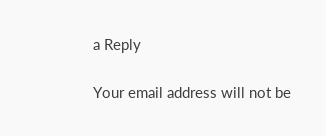a Reply

Your email address will not be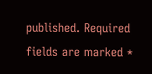published. Required fields are marked *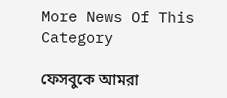More News Of This Category

ফেসবুকে আমরা